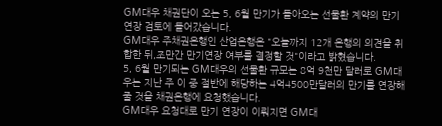GM대우 채권단이 오는 5, 6월 만기가 돌아오는 선물환 계약의 만기 연장 검토에 들어갔습니다.
GM대우 주채권은행인 산업은행은 "오늘까지 12개 은행의 의견을 취합한 뒤,조만간 만기연장 여부를 결정할 것"이라고 밝혔습니다.
5, 6월 만기되는 GM대우의 선물환 규모는 8억 9천만 달러로 GM대우는 지난 주 이 중 절반에 해당하는 4억4500만달러의 만기를 연장해 줄 것을 채권은행에 요청했습니다.
GM대우 요청대로 만기 연장이 이뤄지면 GM대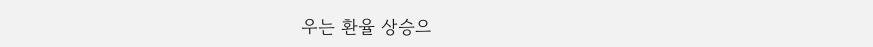우는 환율 상승으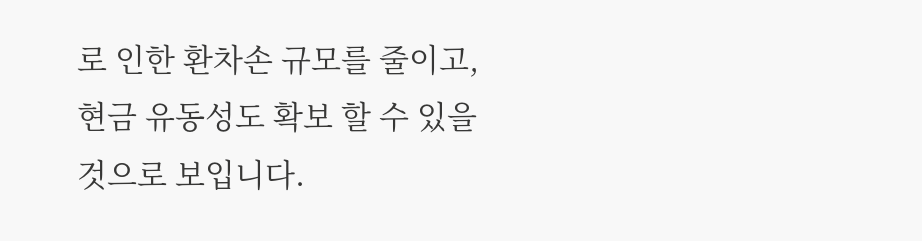로 인한 환차손 규모를 줄이고, 현금 유동성도 확보 할 수 있을 것으로 보입니다.